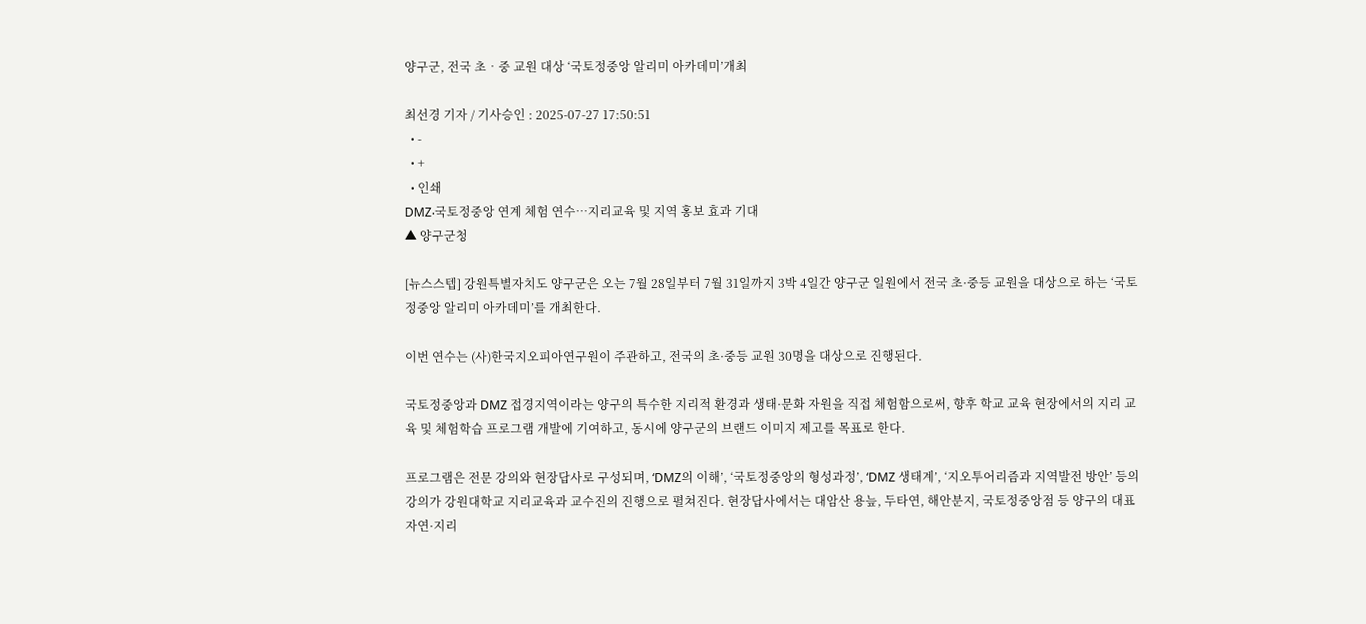양구군, 전국 초‧중 교원 대상 ‘국토정중앙 알리미 아카데미’개최

최선경 기자 / 기사승인 : 2025-07-27 17:50:51
  • -
  • +
  • 인쇄
DMZ‧국토정중앙 연계 체험 연수…지리교육 및 지역 홍보 효과 기대
▲ 양구군청

[뉴스스텝] 강원특별자치도 양구군은 오는 7월 28일부터 7월 31일까지 3박 4일간 양구군 일원에서 전국 초·중등 교원을 대상으로 하는 ‘국토정중앙 알리미 아카데미’를 개최한다.

이번 연수는 (사)한국지오피아연구원이 주관하고, 전국의 초·중등 교원 30명을 대상으로 진행된다.

국토정중앙과 DMZ 접경지역이라는 양구의 특수한 지리적 환경과 생태·문화 자원을 직접 체험함으로써, 향후 학교 교육 현장에서의 지리 교육 및 체험학습 프로그램 개발에 기여하고, 동시에 양구군의 브랜드 이미지 제고를 목표로 한다.

프로그램은 전문 강의와 현장답사로 구성되며, ‘DMZ의 이해’, ‘국토정중앙의 형성과정’, ‘DMZ 생태계’, ‘지오투어리즘과 지역발전 방안’ 등의 강의가 강원대학교 지리교육과 교수진의 진행으로 펼쳐진다. 현장답사에서는 대암산 용늪, 두타연, 해안분지, 국토정중앙점 등 양구의 대표 자연·지리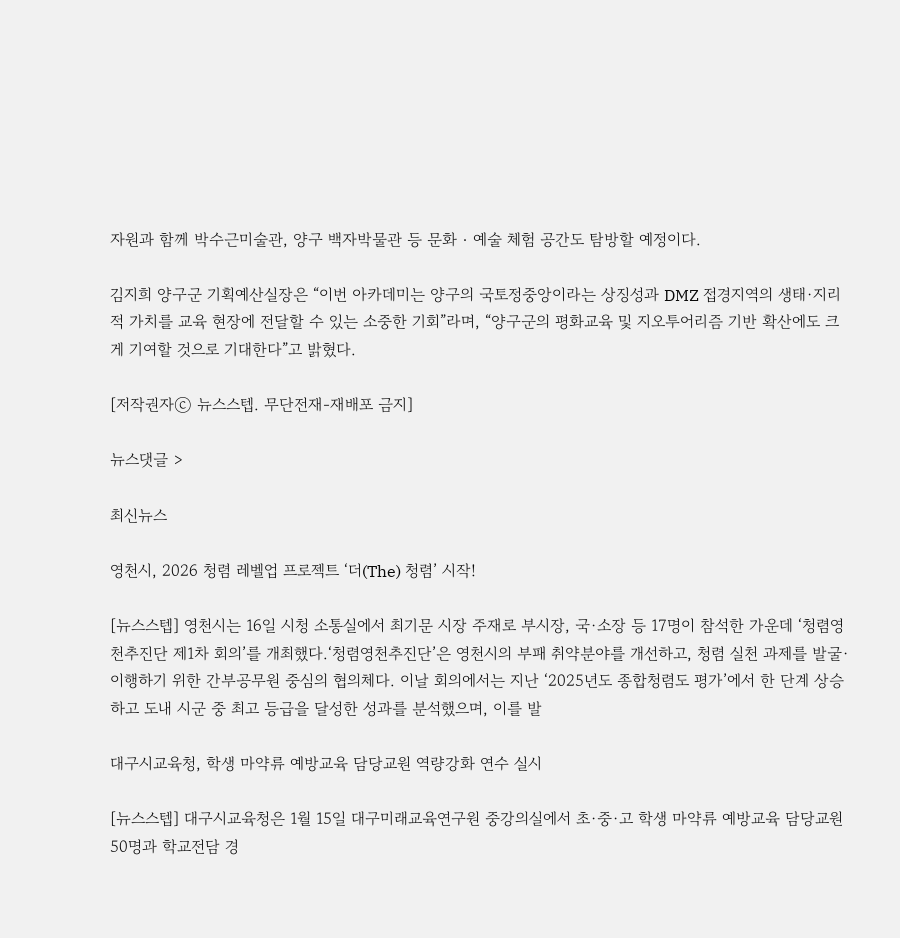자원과 함께 박수근미술관, 양구 백자박물관 등 문화‧예술 체험 공간도 탐방할 예정이다.

김지희 양구군 기획예산실장은 “이번 아카데미는 양구의 국토정중앙이라는 상징성과 DMZ 접경지역의 생태·지리적 가치를 교육 현장에 전달할 수 있는 소중한 기회”라며, “양구군의 평화교육 및 지오투어리즘 기반 확산에도 크게 기여할 것으로 기대한다”고 밝혔다.

[저작권자ⓒ 뉴스스텝. 무단전재-재배포 금지]

뉴스댓글 >

최신뉴스

영천시, 2026 청렴 레벨업 프로젝트 ‘더(The) 청렴’ 시작!

[뉴스스텝] 영천시는 16일 시청 소통실에서 최기문 시장 주재로 부시장, 국·소장 등 17명이 참석한 가운데 ‘청렴영천추진단 제1차 회의’를 개최했다.‘청렴영천추진단’은 영천시의 부패 취약분야를 개선하고, 청렴 실천 과제를 발굴·이행하기 위한 간부공무원 중심의 협의체다. 이날 회의에서는 지난 ‘2025년도 종합청렴도 평가’에서 한 단계 상승하고 도내 시군 중 최고 등급을 달성한 성과를 분석했으며, 이를 발

대구시교육청, 학생 마약류 예방교육 담당교원 역량강화 연수 실시

[뉴스스텝] 대구시교육청은 1월 15일 대구미래교육연구원 중강의실에서 초·중·고 학생 마약류 예방교육 담당교원 50명과 학교전담 경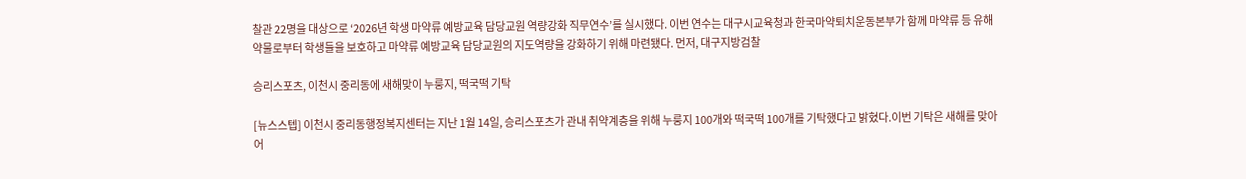찰관 22명을 대상으로 ‘2026년 학생 마약류 예방교육 담당교원 역량강화 직무연수’를 실시했다. 이번 연수는 대구시교육청과 한국마약퇴치운동본부가 함께 마약류 등 유해약물로부터 학생들을 보호하고 마약류 예방교육 담당교원의 지도역량을 강화하기 위해 마련됐다. 먼저, 대구지방검찰

승리스포츠, 이천시 중리동에 새해맞이 누룽지, 떡국떡 기탁

[뉴스스텝] 이천시 중리동행정복지센터는 지난 1월 14일, 승리스포츠가 관내 취약계층을 위해 누룽지 100개와 떡국떡 100개를 기탁했다고 밝혔다.이번 기탁은 새해를 맞아 어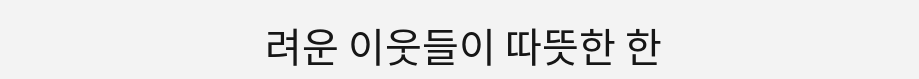려운 이웃들이 따뜻한 한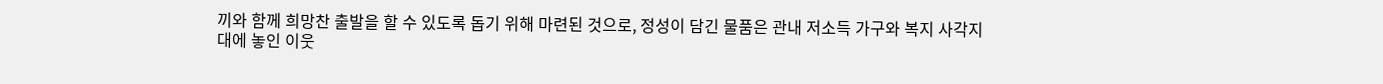끼와 함께 희망찬 출발을 할 수 있도록 돕기 위해 마련된 것으로, 정성이 담긴 물품은 관내 저소득 가구와 복지 사각지대에 놓인 이웃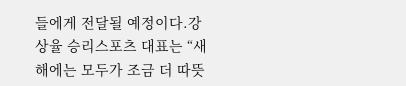들에게 전달될 예정이다.강상율 승리스포츠 대표는 “새해에는 모두가 조금 더 따뜻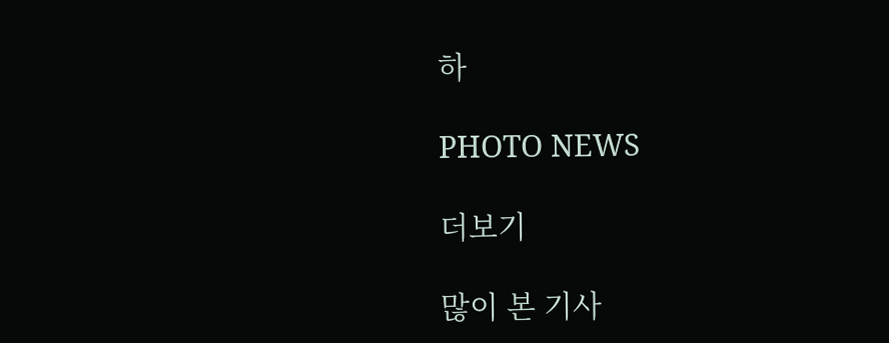하

PHOTO NEWS

더보기

많이 본 기사